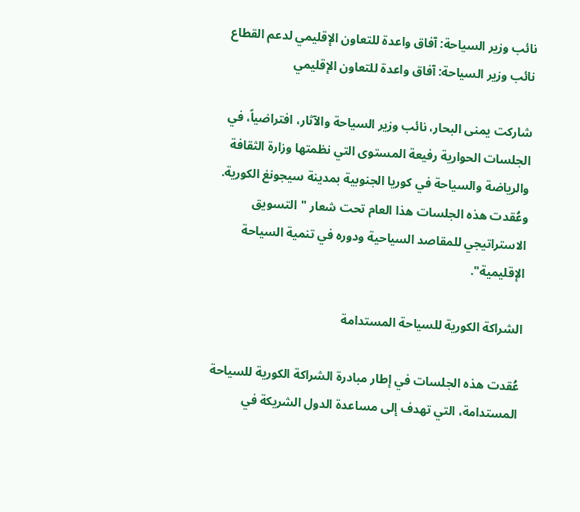نائب وزير السياحة: آفاق واعدة للتعاون الإقليمي لدعم القطاع
نائب وزير السياحة: آفاق واعدة للتعاون الإقليمي

شاركت يمنى البحار، نائب وزير السياحة والآثار، افتراضياً، في الجلسات الحوارية رفيعة المستوى التي نظمتها وزارة الثقافة والرياضة والسياحة في كوريا الجنوبية بمدينة سيجونغ الكورية. وعُقدت هذه الجلسات هذا العام تحت شعار "التسويق الاستراتيجي للمقاصد السياحية ودوره في تنمية السياحة الإقليمية".

الشراكة الكورية للسياحة المستدامة

عُقدت هذه الجلسات في إطار مبادرة الشراكة الكورية للسياحة المستدامة، التي تهدف إلى مساعدة الدول الشريكة في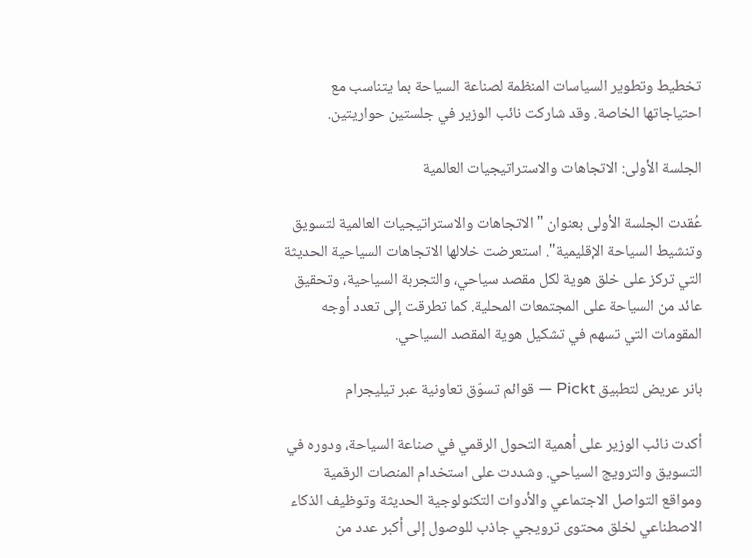تخطيط وتطوير السياسات المنظمة لصناعة السياحة بما يتناسب مع احتياجاتها الخاصة. وقد شاركت نائب الوزير في جلستين حواريتين.

الجلسة الأولى: الاتجاهات والاستراتيجيات العالمية

عُقدت الجلسة الأولى بعنوان "الاتجاهات والاستراتيجيات العالمية لتسويق وتنشيط السياحة الإقليمية". استعرضت خلالها الاتجاهات السياحية الحديثة التي تركز على خلق هوية لكل مقصد سياحي، والتجربة السياحية، وتحقيق عائد من السياحة على المجتمعات المحلية. كما تطرقت إلى تعدد أوجه المقومات التي تسهم في تشكيل هوية المقصد السياحي.

بانر عريض لتطبيق Pickt — قوائم تسوّق تعاونية عبر تيليجرام

أكدت نائب الوزير على أهمية التحول الرقمي في صناعة السياحة، ودوره في التسويق والترويج السياحي. وشددت على استخدام المنصات الرقمية ومواقع التواصل الاجتماعي والأدوات التكنولوجية الحديثة وتوظيف الذكاء الاصطناعي لخلق محتوى ترويجي جاذب للوصول إلى أكبر عدد من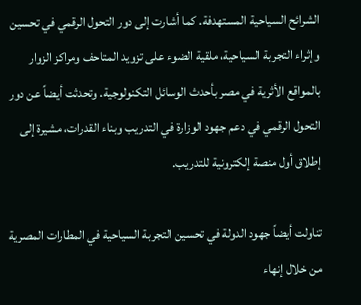الشرائح السياحية المستهدفة. كما أشارت إلى دور التحول الرقمي في تحسين وإثراء التجربة السياحية، ملقية الضوء على تزويد المتاحف ومراكز الزوار بالمواقع الأثرية في مصر بأحدث الوسائل التكنولوجية. وتحدثت أيضاً عن دور التحول الرقمي في دعم جهود الوزارة في التدريب وبناء القدرات، مشيرة إلى إطلاق أول منصة إلكترونية للتدريب.

تناولت أيضاً جهود الدولة في تحسين التجربة السياحية في المطارات المصرية من خلال إنهاء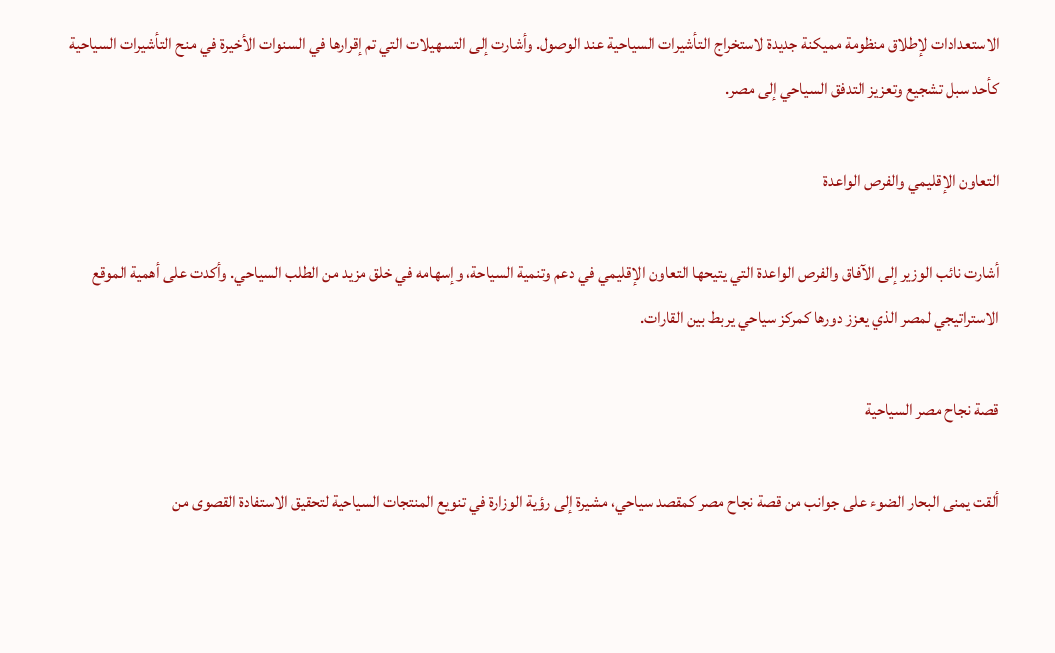الاستعدادات لإطلاق منظومة مميكنة جديدة لاستخراج التأشيرات السياحية عند الوصول. وأشارت إلى التسهيلات التي تم إقرارها في السنوات الأخيرة في منح التأشيرات السياحية كأحد سبل تشجيع وتعزيز التدفق السياحي إلى مصر.

التعاون الإقليمي والفرص الواعدة

أشارت نائب الوزير إلى الآفاق والفرص الواعدة التي يتيحها التعاون الإقليمي في دعم وتنمية السياحة، وإسهامه في خلق مزيد من الطلب السياحي. وأكدت على أهمية الموقع الاستراتيجي لمصر الذي يعزز دورها كمركز سياحي يربط بين القارات.

قصة نجاح مصر السياحية

ألقت يمنى البحار الضوء على جوانب من قصة نجاح مصر كمقصد سياحي، مشيرة إلى رؤية الوزارة في تنويع المنتجات السياحية لتحقيق الاستفادة القصوى من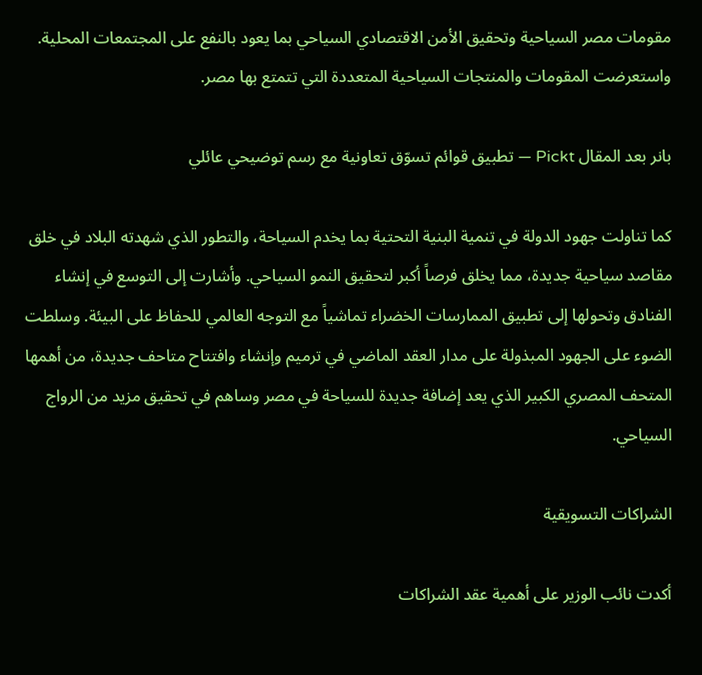مقومات مصر السياحية وتحقيق الأمن الاقتصادي السياحي بما يعود بالنفع على المجتمعات المحلية. واستعرضت المقومات والمنتجات السياحية المتعددة التي تتمتع بها مصر.

بانر بعد المقال Pickt — تطبيق قوائم تسوّق تعاونية مع رسم توضيحي عائلي

كما تناولت جهود الدولة في تنمية البنية التحتية بما يخدم السياحة، والتطور الذي شهدته البلاد في خلق مقاصد سياحية جديدة، مما يخلق فرصاً أكبر لتحقيق النمو السياحي. وأشارت إلى التوسع في إنشاء الفنادق وتحولها إلى تطبيق الممارسات الخضراء تماشياً مع التوجه العالمي للحفاظ على البيئة. وسلطت الضوء على الجهود المبذولة على مدار العقد الماضي في ترميم وإنشاء وافتتاح متاحف جديدة، من أهمها المتحف المصري الكبير الذي يعد إضافة جديدة للسياحة في مصر وساهم في تحقيق مزيد من الرواج السياحي.

الشراكات التسويقية

أكدت نائب الوزير على أهمية عقد الشراكات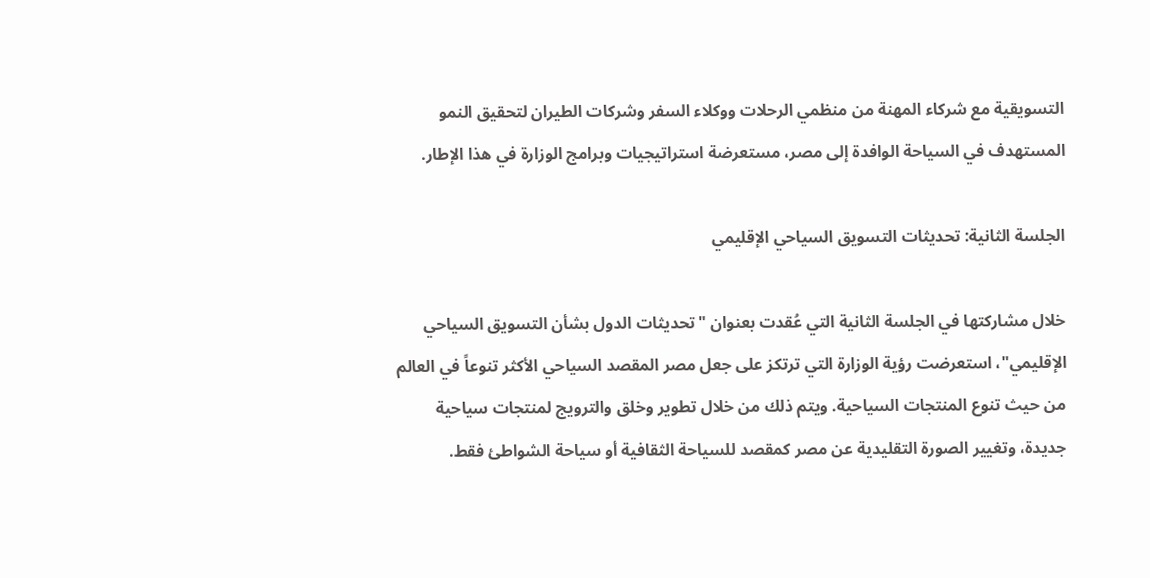التسويقية مع شركاء المهنة من منظمي الرحلات ووكلاء السفر وشركات الطيران لتحقيق النمو المستهدف في السياحة الوافدة إلى مصر، مستعرضة استراتيجيات وبرامج الوزارة في هذا الإطار.

الجلسة الثانية: تحديثات التسويق السياحي الإقليمي

خلال مشاركتها في الجلسة الثانية التي عُقدت بعنوان "تحديثات الدول بشأن التسويق السياحي الإقليمي"، استعرضت رؤية الوزارة التي ترتكز على جعل مصر المقصد السياحي الأكثر تنوعاً في العالم من حيث تنوع المنتجات السياحية. ويتم ذلك من خلال تطوير وخلق والترويج لمنتجات سياحية جديدة، وتغيير الصورة التقليدية عن مصر كمقصد للسياحة الثقافية أو سياحة الشواطئ فقط.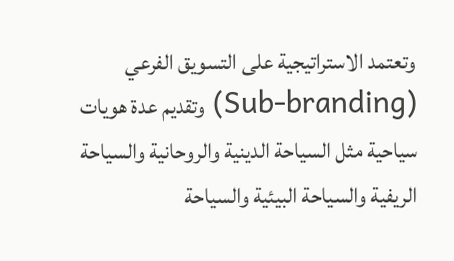وتعتمد الاستراتيجية على التسويق الفرعي (Sub-branding) وتقديم عدة هويات سياحية مثل السياحة الدينية والروحانية والسياحة الريفية والسياحة البيئية والسياحة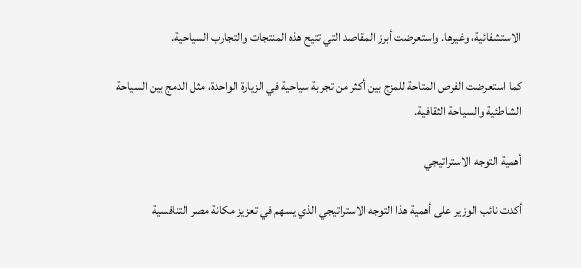الاستشفائية، وغيرها. واستعرضت أبرز المقاصد التي تتيح هذه المنتجات والتجارب السياحية.

كما استعرضت الفرص المتاحة للمزج بين أكثر من تجربة سياحية في الزيارة الواحدة، مثل الدمج بين السياحة الشاطئية والسياحة الثقافية.

أهمية التوجه الاستراتيجي

أكدت نائب الوزير على أهمية هذا التوجه الاستراتيجي الذي يسهم في تعزيز مكانة مصر التنافسية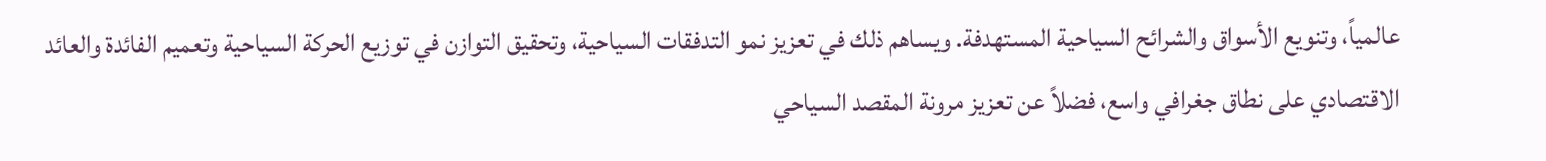عالمياً، وتنويع الأسواق والشرائح السياحية المستهدفة. ويساهم ذلك في تعزيز نمو التدفقات السياحية، وتحقيق التوازن في توزيع الحركة السياحية وتعميم الفائدة والعائد الاقتصادي على نطاق جغرافي واسع، فضلاً عن تعزيز مرونة المقصد السياحي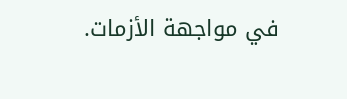في مواجهة الأزمات.